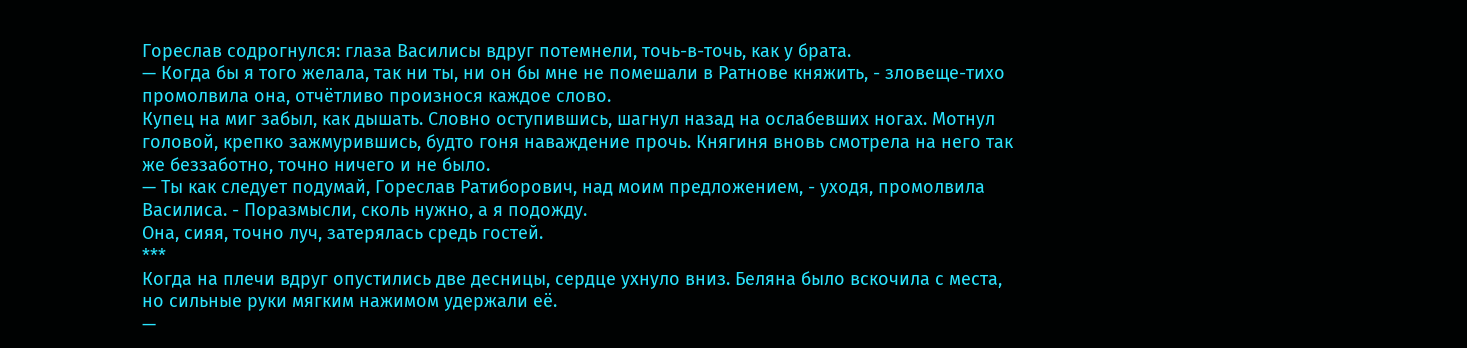Гореслав содрогнулся: глаза Василисы вдруг потемнели, точь-в-точь, как у брата.
— Когда бы я того желала, так ни ты, ни он бы мне не помешали в Ратнове княжить, - зловеще-тихо промолвила она, отчётливо произнося каждое слово.
Купец на миг забыл, как дышать. Словно оступившись, шагнул назад на ослабевших ногах. Мотнул головой, крепко зажмурившись, будто гоня наваждение прочь. Княгиня вновь смотрела на него так же беззаботно, точно ничего и не было.
— Ты как следует подумай, Гореслав Ратиборович, над моим предложением, - уходя, промолвила Василиса. - Поразмысли, сколь нужно, а я подожду.
Она, сияя, точно луч, затерялась средь гостей.
***
Когда на плечи вдруг опустились две десницы, сердце ухнуло вниз. Беляна было вскочила с места, но сильные руки мягким нажимом удержали её.
—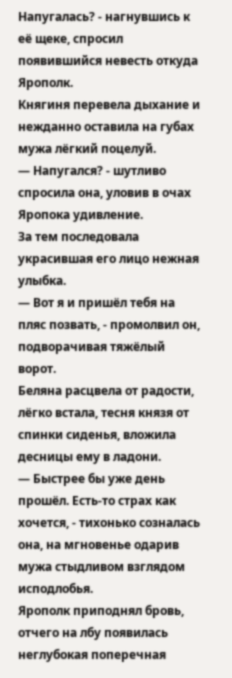Напугалась? - нагнувшись к её щеке, спросил появившийся невесть откуда Ярополк.
Княгиня перевела дыхание и нежданно оставила на губах мужа лёгкий поцелуй.
— Напугался? - шутливо спросила она, уловив в очах Яропока удивление.
За тем последовала украсившая его лицо нежная улыбка.
— Вот я и пришёл тебя на пляс позвать, - промолвил он, подворачивая тяжёлый ворот.
Беляна расцвела от радости, лёгко встала, тесня князя от спинки сиденья, вложила десницы ему в ладони.
— Быстрее бы уже день прошёл. Есть-то страх как хочется, - тихонько созналась она, на мгновенье одарив мужа стыдливом взглядом исподлобья.
Ярополк приподнял бровь, отчего на лбу появилась неглубокая поперечная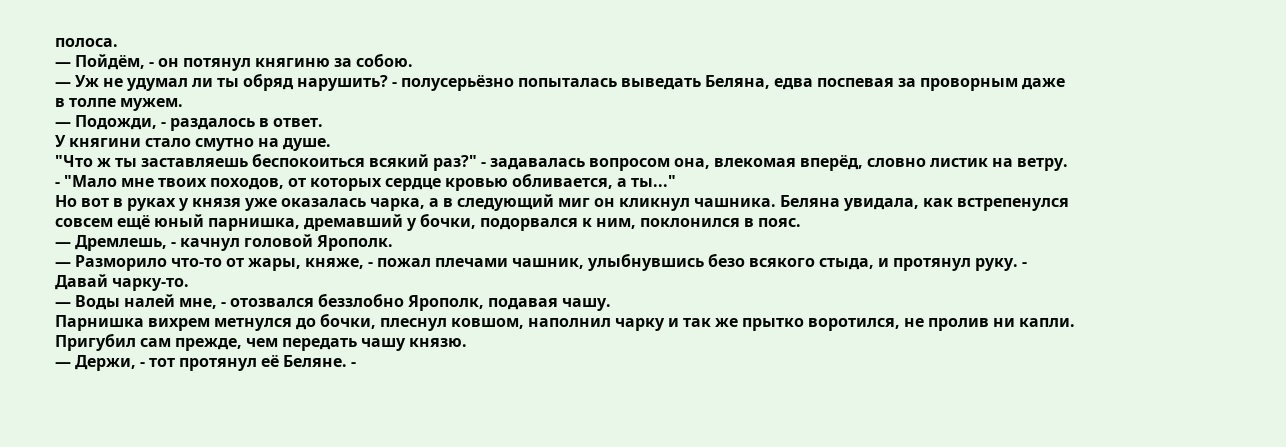полоса.
— Пойдём, - он потянул княгиню за собою.
— Уж не удумал ли ты обряд нарушить? - полусерьёзно попыталась выведать Беляна, едва поспевая за проворным даже в толпе мужем.
— Подожди, - раздалось в ответ.
У княгини стало смутно на душе.
"Что ж ты заставляешь беспокоиться всякий раз?" - задавалась вопросом она, влекомая вперёд, словно листик на ветру. - "Мало мне твоих походов, от которых сердце кровью обливается, а ты..."
Но вот в руках у князя уже оказалась чарка, а в следующий миг он кликнул чашника. Беляна увидала, как встрепенулся совсем ещё юный парнишка, дремавший у бочки, подорвался к ним, поклонился в пояс.
— Дремлешь, - качнул головой Ярополк.
— Разморило что-то от жары, княже, - пожал плечами чашник, улыбнувшись безо всякого стыда, и протянул руку. - Давай чарку-то.
— Воды налей мне, - отозвался беззлобно Ярополк, подавая чашу.
Парнишка вихрем метнулся до бочки, плеснул ковшом, наполнил чарку и так же прытко воротился, не пролив ни капли. Пригубил сам прежде, чем передать чашу князю.
— Держи, - тот протянул её Беляне. -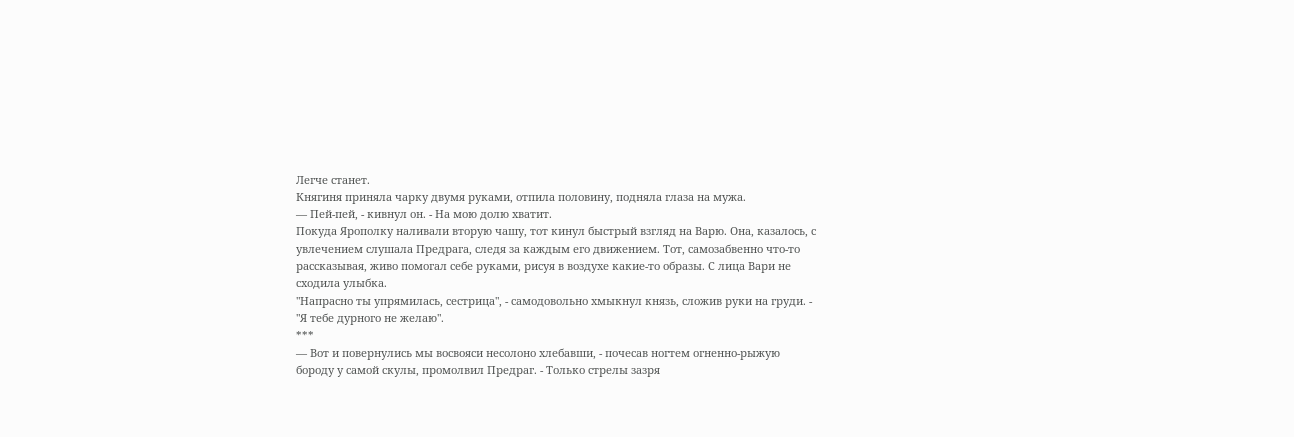Легче станет.
Княгиня приняла чарку двумя руками, отпила половину, подняла глаза на мужа.
— Пей-пей, - кивнул он. - На мою долю хватит.
Покуда Ярополку наливали вторую чашу, тот кинул быстрый взгляд на Варю. Она, казалось, с увлечением слушала Предрага, следя за каждым его движением. Тот, самозабвенно что-то рассказывая, живо помогал себе руками, рисуя в воздухе какие-то образы. С лица Вари не сходила улыбка.
"Напрасно ты упрямилась, сестрица", - самодовольно хмыкнул князь, сложив руки на груди. - "Я тебе дурного не желаю".
***
— Вот и повернулись мы восвояси несолоно хлебавши, - почесав ногтем огненно-рыжую бороду у самой скулы, промолвил Предраг. - Только стрелы зазря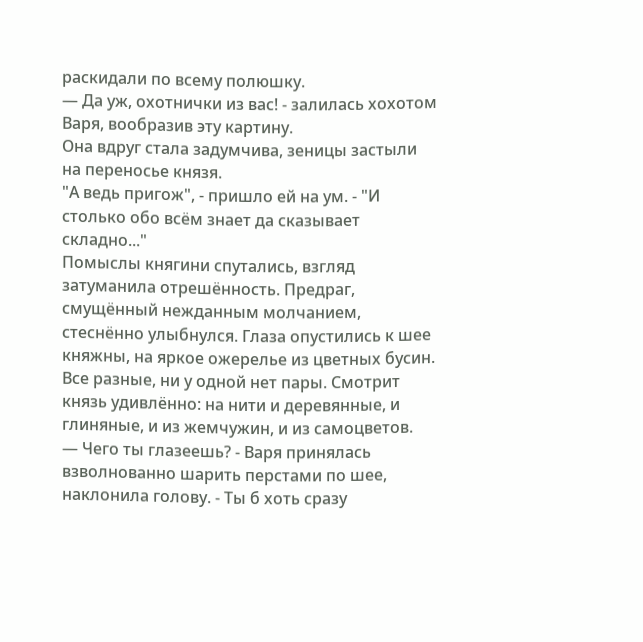раскидали по всему полюшку.
— Да уж, охотнички из вас! - залилась хохотом Варя, вообразив эту картину.
Она вдруг стала задумчива, зеницы застыли на переносье князя.
"А ведь пригож", - пришло ей на ум. - "И столько обо всём знает да сказывает складно..."
Помыслы княгини спутались, взгляд затуманила отрешённость. Предраг, смущённый нежданным молчанием, стеснённо улыбнулся. Глаза опустились к шее княжны, на яркое ожерелье из цветных бусин. Все разные, ни у одной нет пары. Смотрит князь удивлённо: на нити и деревянные, и глиняные, и из жемчужин, и из самоцветов.
— Чего ты глазеешь? - Варя принялась взволнованно шарить перстами по шее, наклонила голову. - Ты б хоть сразу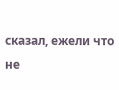сказал, ежели что не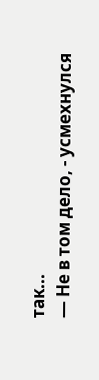так...
— Не в том дело, - усмехнулся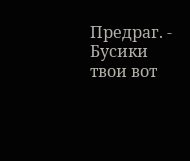Предраг. - Бусики твои вот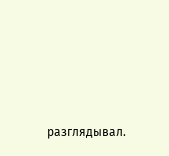разглядывал.